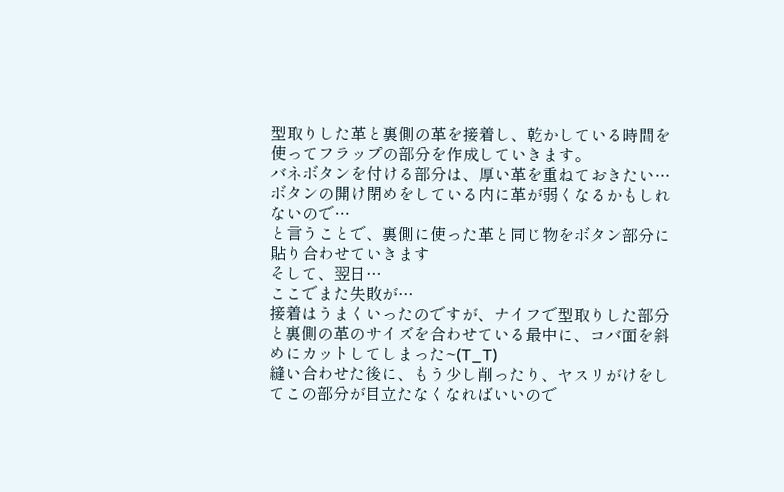型取りした革と裏側の革を接着し、乾かしている時間を使ってフラップの部分を作成していきます。
バネボタンを付ける部分は、厚い革を重ねておきたい…
ボタンの開け閉めをしている内に革が弱くなるかもしれないので…
と言うことで、裏側に使った革と同じ物をボタン部分に貼り合わせていきます
そして、翌日…
ここでまた失敗が…
接着はうまくいったのですが、ナイフで型取りした部分と裏側の革のサイズを合わせている最中に、コバ面を斜めにカットしてしまった~(T_T)
縫い合わせた後に、もう少し削ったり、ヤスリがけをしてこの部分が目立たなくなればいいので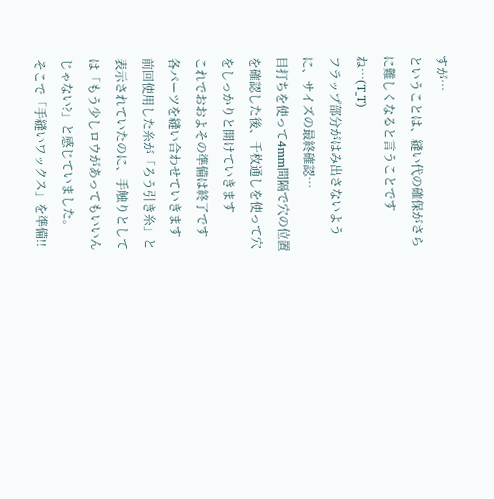すが…
ということは、縫い代の確保がさらに難しくなると言うことですね…(T_T)
フラップ部分がはみ出さないように、サイズの最終確認…
目打ちを使って4mm間隔で穴の位置を確認した後、千枚通しを使って穴をしっかりと開けていきます
これでおおよその準備は終了です
各パーツを縫い合わせていきます
前回使用した糸が「ろう引き糸」と表示されていたのに、手触りとしては「もう少しロウがあってもいいんじゃない?」と感じていました。
そこで「手縫いワックス」を準備!!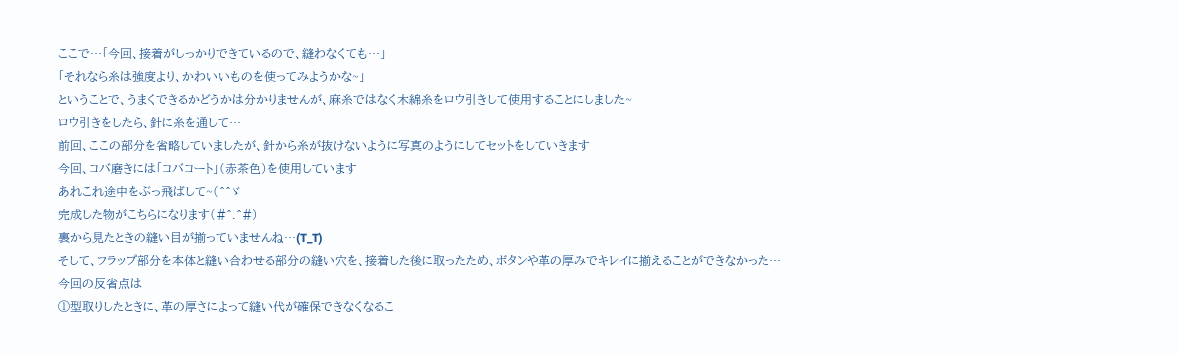ここで…「今回、接着がしっかりできているので、縫わなくても…」
「それなら糸は強度より、かわいいものを使ってみようかな~」
ということで、うまくできるかどうかは分かりませんが、麻糸ではなく木綿糸をロウ引きして使用することにしました~
ロウ引きをしたら、針に糸を通して…
前回、ここの部分を省略していましたが、針から糸が抜けないように写真のようにしてセットをしていきます
今回、コバ磨きには「コバコート」(赤茶色)を使用しています
あれこれ途中をぶっ飛ばして~(^^ゞ
完成した物がこちらになります(#^.^#)
裏から見たときの縫い目が揃っていませんね…(T_T)
そして、フラップ部分を本体と縫い合わせる部分の縫い穴を、接着した後に取ったため、ボタンや革の厚みでキレイに揃えることができなかった…
今回の反省点は
①型取りしたときに、革の厚さによって縫い代が確保できなくなるこ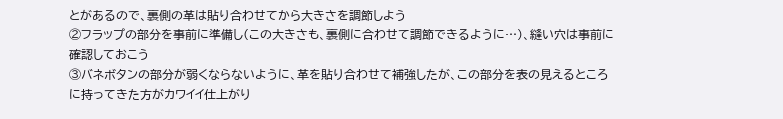とがあるので、裏側の革は貼り合わせてから大きさを調節しよう
②フラップの部分を事前に準備し(この大きさも、裏側に合わせて調節できるように…)、縫い穴は事前に確認しておこう
③バネボタンの部分が弱くならないように、革を貼り合わせて補強したが、この部分を表の見えるところに持ってきた方がカワイイ仕上がり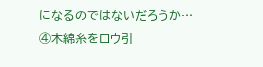になるのではないだろうか…
④木綿糸をロウ引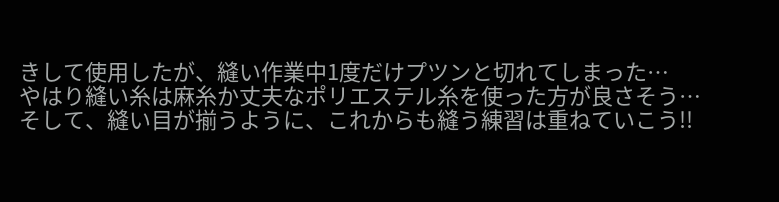きして使用したが、縫い作業中1度だけプツンと切れてしまった…
やはり縫い糸は麻糸か丈夫なポリエステル糸を使った方が良さそう…
そして、縫い目が揃うように、これからも縫う練習は重ねていこう!!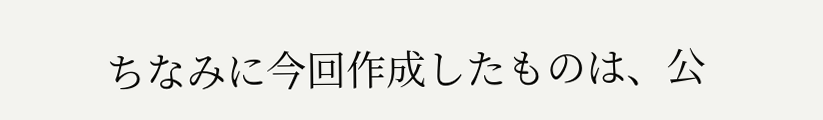ちなみに今回作成したものは、公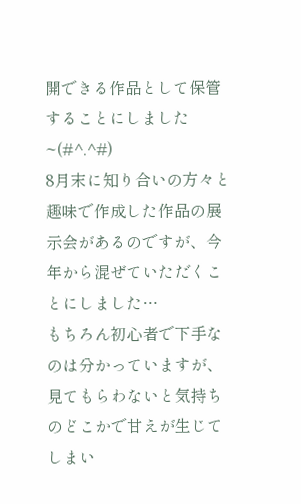開できる作品として保管することにしました~(#^.^#)
8月末に知り合いの方々と趣味で作成した作品の展示会があるのですが、今年から混ぜていただくことにしました…
もちろん初心者で下手なのは分かっていますが、見てもらわないと気持ちのどこかで甘えが生じてしまい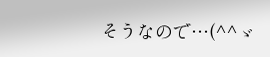そうなので…(^^ゞ